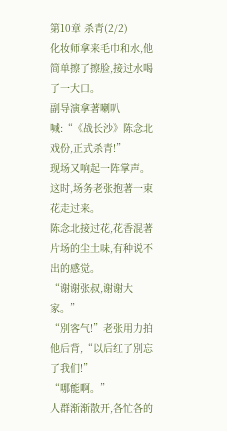第10章 杀青(2/2)
化妆师拿来毛巾和水,他简单擦了擦脸,接过水喝了一大口。
副导演拿著喇叭喊:“《战长沙》陈念北戏份,正式杀青!”
现场又响起一阵掌声。
这时,场务老张抱著一束花走过来。
陈念北接过花,花香混著片场的尘土味,有种说不出的感觉。
“谢谢张叔,谢谢大家。”
“別客气!”老张用力拍他后背,“以后红了別忘了我们!”
“哪能啊。”
人群渐渐散开,各忙各的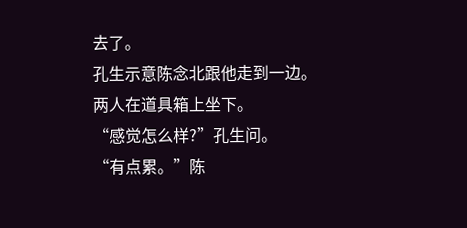去了。
孔生示意陈念北跟他走到一边。
两人在道具箱上坐下。
“感觉怎么样?”孔生问。
“有点累。”陈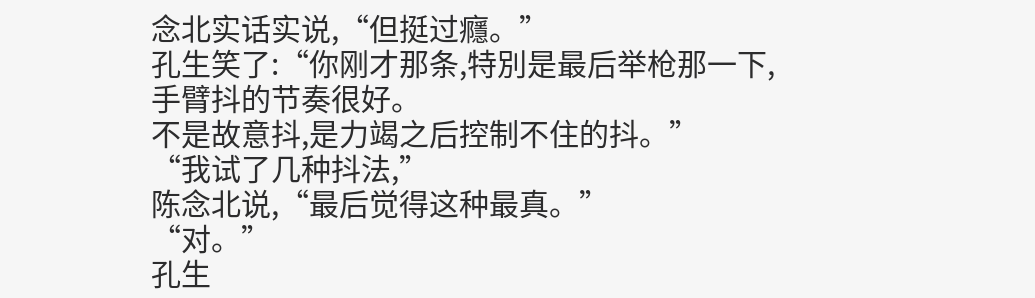念北实话实说,“但挺过癮。”
孔生笑了:“你刚才那条,特別是最后举枪那一下,手臂抖的节奏很好。
不是故意抖,是力竭之后控制不住的抖。”
“我试了几种抖法,”
陈念北说,“最后觉得这种最真。”
“对。”
孔生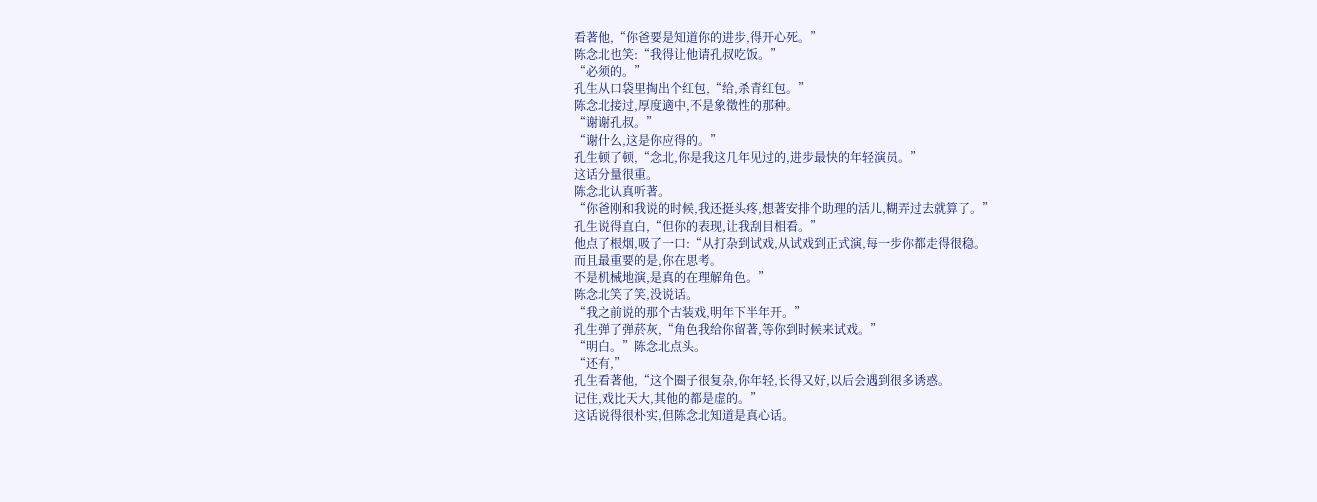看著他,“你爸要是知道你的进步,得开心死。”
陈念北也笑:“我得让他请孔叔吃饭。”
“必须的。”
孔生从口袋里掏出个红包,“给,杀青红包。”
陈念北接过,厚度適中,不是象徵性的那种。
“谢谢孔叔。”
“谢什么,这是你应得的。”
孔生顿了顿,“念北,你是我这几年见过的,进步最快的年轻演员。”
这话分量很重。
陈念北认真听著。
“你爸刚和我说的时候,我还挺头疼,想著安排个助理的活儿,糊弄过去就算了。”
孔生说得直白,“但你的表现,让我刮目相看。”
他点了根烟,吸了一口:“从打杂到试戏,从试戏到正式演,每一步你都走得很稳。
而且最重要的是,你在思考。
不是机械地演,是真的在理解角色。”
陈念北笑了笑,没说话。
“我之前说的那个古装戏,明年下半年开。”
孔生弹了弹菸灰,“角色我给你留著,等你到时候来试戏。”
“明白。”陈念北点头。
“还有,”
孔生看著他,“这个圈子很复杂,你年轻,长得又好,以后会遇到很多诱惑。
记住,戏比天大,其他的都是虚的。”
这话说得很朴实,但陈念北知道是真心话。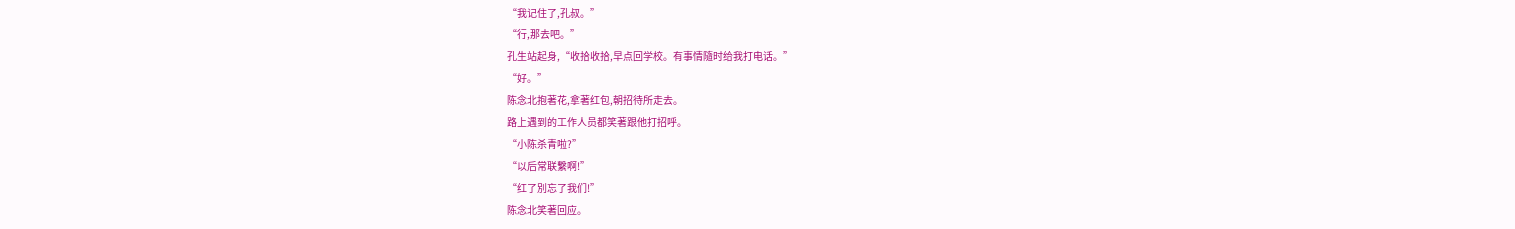“我记住了,孔叔。”
“行,那去吧。”
孔生站起身,“收拾收拾,早点回学校。有事情隨时给我打电话。”
“好。”
陈念北抱著花,拿著红包,朝招待所走去。
路上遇到的工作人员都笑著跟他打招呼。
“小陈杀青啦?”
“以后常联繫啊!”
“红了別忘了我们!”
陈念北笑著回应。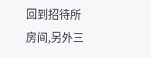回到招待所房间,另外三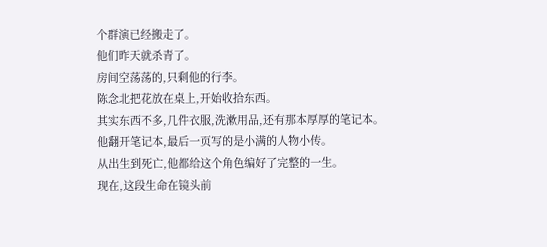个群演已经搬走了。
他们昨天就杀青了。
房间空荡荡的,只剩他的行李。
陈念北把花放在桌上,开始收拾东西。
其实东西不多,几件衣服,洗漱用品,还有那本厚厚的笔记本。
他翻开笔记本,最后一页写的是小满的人物小传。
从出生到死亡,他都给这个角色编好了完整的一生。
现在,这段生命在镜头前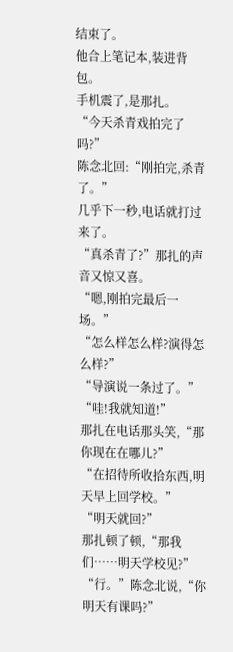结束了。
他合上笔记本,装进背包。
手机震了,是那扎。
“今天杀青戏拍完了吗?”
陈念北回:“刚拍完,杀青了。”
几乎下一秒,电话就打过来了。
“真杀青了?”那扎的声音又惊又喜。
“嗯,刚拍完最后一场。”
“怎么样怎么样?演得怎么样?”
“导演说一条过了。”
“哇!我就知道!”
那扎在电话那头笑,“那你现在在哪儿?”
“在招待所收拾东西,明天早上回学校。”
“明天就回?”
那扎顿了顿,“那我们……明天学校见?”
“行。”陈念北说,“你明天有课吗?”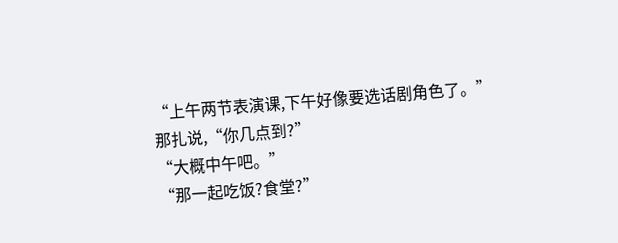“上午两节表演课,下午好像要选话剧角色了。”
那扎说,“你几点到?”
“大概中午吧。”
“那一起吃饭?食堂?”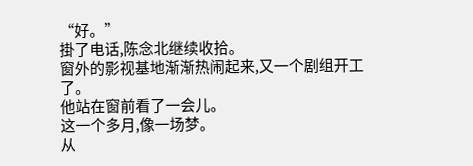“好。”
掛了电话,陈念北继续收拾。
窗外的影视基地渐渐热闹起来,又一个剧组开工了。
他站在窗前看了一会儿。
这一个多月,像一场梦。
从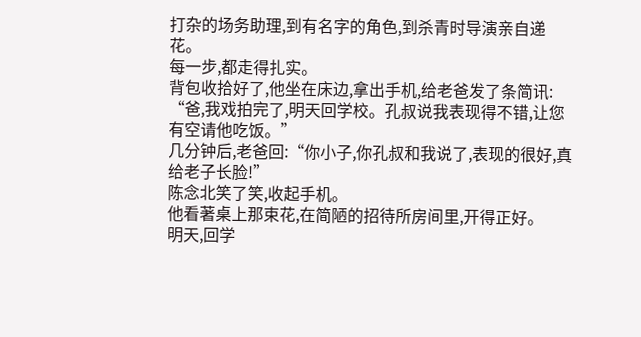打杂的场务助理,到有名字的角色,到杀青时导演亲自递花。
每一步,都走得扎实。
背包收拾好了,他坐在床边,拿出手机,给老爸发了条简讯:
“爸,我戏拍完了,明天回学校。孔叔说我表现得不错,让您有空请他吃饭。”
几分钟后,老爸回:“你小子,你孔叔和我说了,表现的很好,真给老子长脸!”
陈念北笑了笑,收起手机。
他看著桌上那束花,在简陋的招待所房间里,开得正好。
明天,回学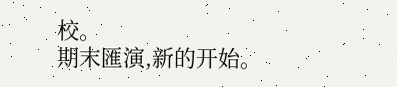校。
期末匯演,新的开始。